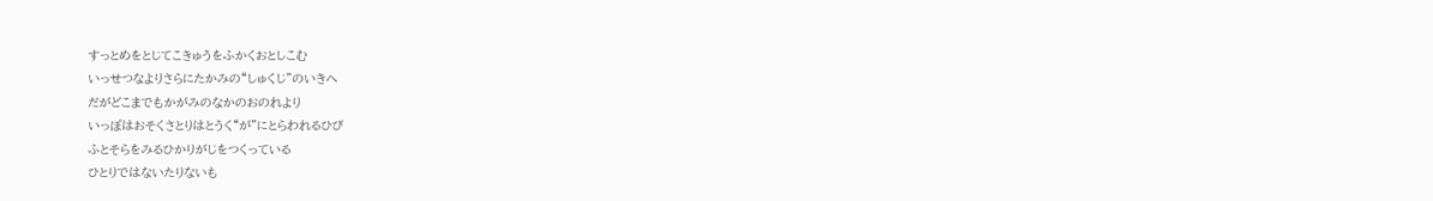すっとめをとじてこきゅうをふかくおとしこむ
いっせつなよりさらにたかみの“しゅくじ”のいきへ
だがどこまでもかがみのなかのおのれより
いっぽはおそくさとりはとうく“が”にとらわれるひび
ふとそらをみるひかりがじをつくっている
ひとりではないたりないも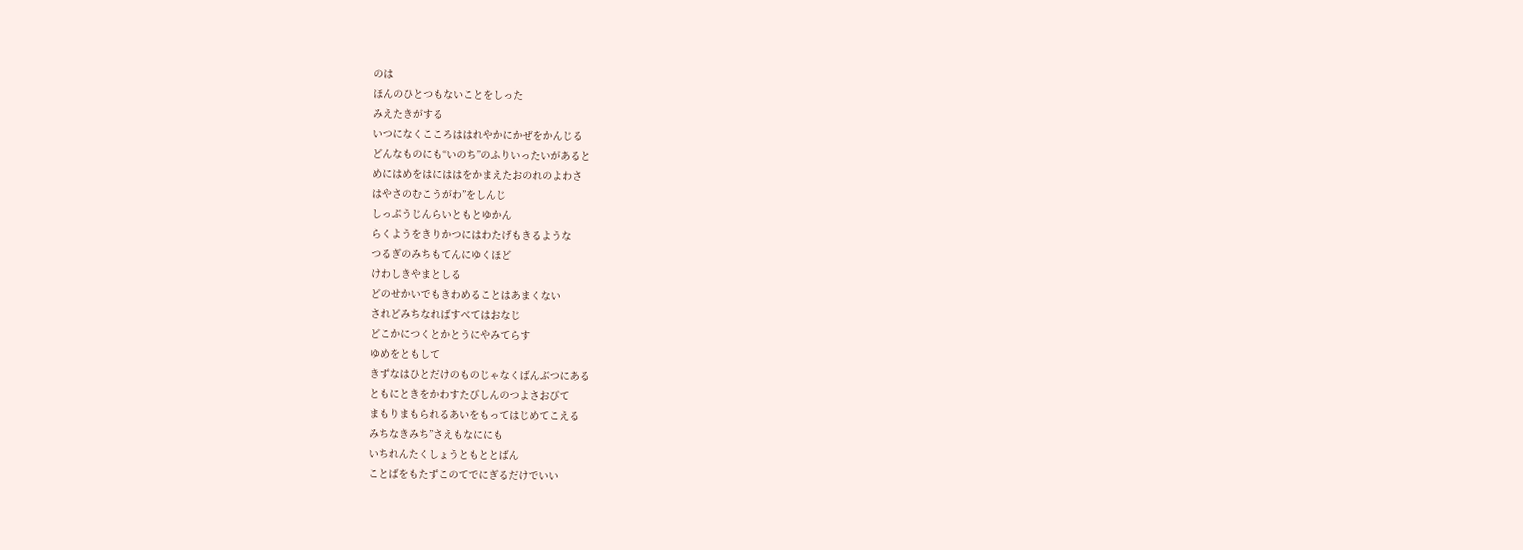のは
ほんのひとつもないことをしった
みえたきがする
いつになくこころははれやかにかぜをかんじる
どんなものにも“いのち”のふりいったいがあると
めにはめをはにははをかまえたおのれのよわさ
はやさのむこうがわ”をしんじ
しっぷうじんらいともとゆかん
らくようをきりかつにはわたげもきるような
つるぎのみちもてんにゆくほど
けわしきやまとしる
どのせかいでもきわめることはあまくない
されどみちなればすべてはおなじ
どこかにつくとかとうにやみてらす
ゆめをともして
きずなはひとだけのものじゃなくばんぶつにある
ともにときをかわすたびしんのつよさおびて
まもりまもられるあいをもってはじめてこえる
みちなきみち”さえもなににも
いちれんたくしょうともととばん
ことばをもたずこのてでにぎるだけでいい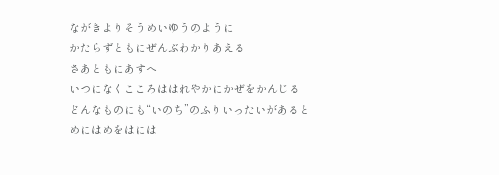ながきよりそうめいゆうのように
かたらずともにぜんぶわかりあえる
さあともにあすへ
いつになくこころははれやかにかぜをかんじる
どんなものにも“いのち”のふりいったいがあると
めにはめをはには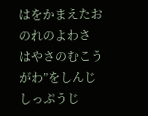はをかまえたおのれのよわさ
はやさのむこうがわ”をしんじ
しっぷうじ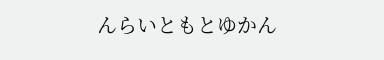んらいともとゆかん